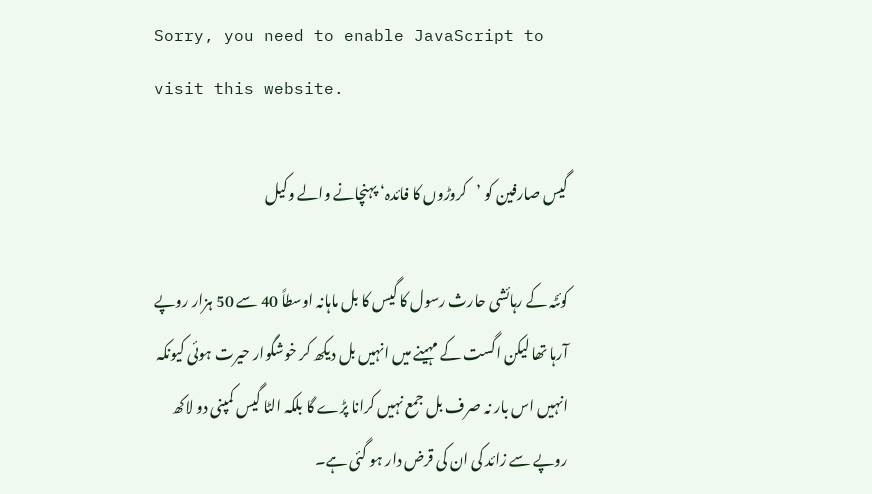Sorry, you need to enable JavaScript to visit this website.

گیس صارفین کو ’کروڑوں کا فائدہ‘ پہنچانے والے وکیل

کوئٹہ کے رہائشی حارث رسول کا گیس کا بل ماہانہ اوسطاً 40 سے 50 ہزار روپے آرہا تھا لیکن اگست کے مہینے میں انہیں بل دیکھ کر خوشگوار حیرت ہوئی کیونکہ انہیں اس بار نہ صرف بل جمع نہیں کرانا پڑے گا بلکہ الٹا گیس کمپنی دو لاکھ روپے سے زائد کی ان کی قرض دار ہو گئی ہے۔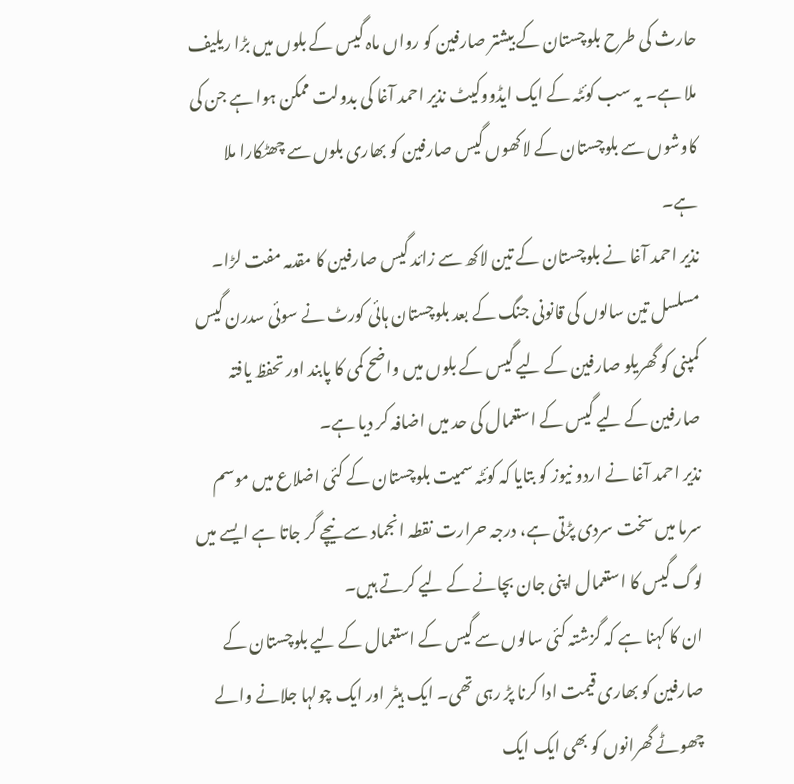حارث کی طرح بلوچستان کے بیشتر صارفین کو رواں ماہ گیس کے بلوں میں بڑا ریلیف ملا ہے۔ یہ سب کوئٹہ کے ایک ایڈووکیٹ نذیر احمد آغا کی بدولت ممکن ہوا ہے جن کی کاوشوں سے بلوچستان کے لاکھوں گیس صارفین کو بھاری بلوں سے چھٹکارا ملا ہے۔
نذیر احمد آغا نے بلوچستان کے تین لاکھ سے زائد گیس صارفین کا مقدمہ مفت لڑا۔ مسلسل تین سالوں کی قانونی جنگ کے بعد بلوچستان ہائی کورٹ نے سوئی سدرن گیس کمپنی کو گھریلو صارفین کے لیے گیس کے بلوں میں واضح کمی کا پابند اور تحفظ یافتہ صارفین کے لیے گیس کے استعمال کی حد میں اضافہ کر دیا ہے۔
نذیر احمد آغا نے اردو نیوز کو بتایا کہ کوئٹہ سمیت بلوچستان کے کئی اضلاع میں موسم سرما میں سخت سردی پڑتی ہے، درجہ حرارت نقطہ انجماد سے نیچے گر جاتا ہے ایسے میں لوگ گیس کا استعمال اپنی جان بچانے کے لیے کرتے ہیں۔
ان کا کہنا ہے کہ گزشتہ کئی سالوں سے گیس کے استعمال کے لیے بلوچستان کے صارفین کو بھاری قیمت ادا کرنا پڑ رہی تھی۔ ایک ہیٹر اور ایک چولہا جلانے والے چھوٹے گھرانوں کو بھی ایک ایک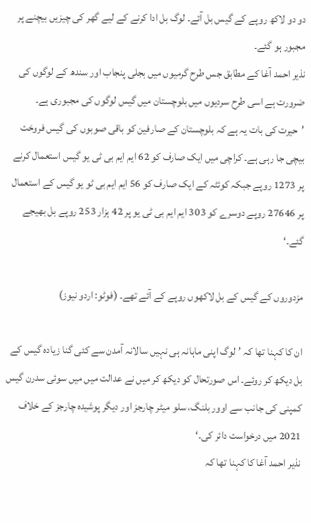دو دو لاکھ روپے کے گیس بل آئے۔ لوگ بل ادا کرنے کے لیے گھر کی چیزیں بیچنے پر مجبور ہو گئے۔
نذیر احمد آغا کے مطابق جس طرح گرمیوں میں بجلی پنجاب اور سندھ کے لوگوں کی ضرورت ہے اسی طرح سردیوں میں بلوچستان میں گیس لوگوں کی مجبوری ہے۔
’حیرت کی بات یہ ہے کہ بلوچستان کے صارفین کو باقی صوبوں کی گیس فروخت بیچی جا رہی ہے۔ کراچی میں ایک صارف کو 62 ایم ایم بی ٹی یو گیس استعمال کرنے پر 1273 روپے جبکہ کوئٹہ کے ایک صارف کو 56 ایم ایم بی ٹو یو گیس کے استعمال پر 27646 روپے دوسرے کو 303 ایم ایم بی ٹی یو پر 42 ہزار 253 روپے بل بھیجے گئے۔‘

مزدوروں کے گیس کے بل لاکھوں روپے کے آئے تھے۔ (فوٹو: اردو نیوز)

ان کا کہنا تھا کہ ’لوگ اپنی ماہانہ ہی نہیں سالانہ آمدن سے کئی گنا زیادہ گیس کے بل دیکھ کر روئے۔ اس صورتحال کو دیکھ کر میں نے عدالت میں میں سوئی سدرن گیس کمپنی کی جانب سے اوور بلنگ، سلو میٹر چارجز اور دیگر پوشیدہ چارجز کے خلاف 2021 میں درخواست دائر کی۔‘
نذیر احمد آغا کا کہنا تھا کہ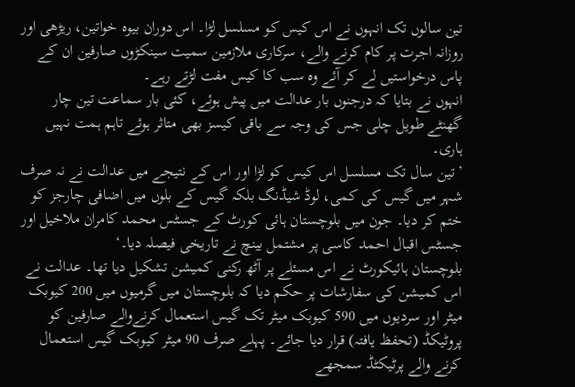تین سالوں تک انہوں نے اس کیس کو مسلسل لڑا۔ اس دوران بیوہ خواتین، ریڑھی اور روزانہ اجرت پر کام کرنے والے، سرکاری ملازمین سمیت سینکڑوں صارفین ان کے پاس درخواستیں لے کر آئے وہ سب کا کیس مفت لڑتے رہے۔
انہوں نے بتایا کہ درجنوں بار عدالت میں پیش ہوئے، کئی بار سماعت تین چار گھنٹے طویل چلی جس کی وجہ سے باقی کیسز بھی متاثر ہوئے تاہم ہمت نہیں ہاری۔
’تین سال تک مسلسل اس کیس کو لڑا اور اس کے نتیجے میں عدالت نے نہ صرف شہر میں گیس کی کمی، لوڈ شیڈنگ بلکہ گیس کے بلوں میں اضافی چارجز کو ختم کر دیا۔ جون میں بلوچستان ہائی کورٹ کے جسٹس محمد کامران ملاخیل اور جسٹس اقبال احمد کاسی پر مشتمل بینچ نے تاریخی فیصلہ دیا۔‘
بلوچستان ہائیکورٹ نے اس مسئلے پر آٹھ رکنی کمیشن تشکیل دیا تھا۔ عدالت نے اس کمیشن کی سفارشات پر حکم دیا کہ بلوچستان میں گرمیوں میں 200 کیوبک میٹر اور سردیوں میں 590 کیوبک میٹر تک گیس استعمال کرنےوالے صارفین کو پروٹیکڈ (تحفظ یافتہ) قرار دیا جائے۔ پہلے صرف 90 میٹر کیوبک گیس استعمال کرنے والے پرٹیکٹڈ سمجھے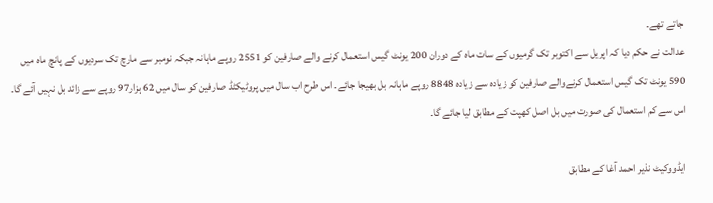جاتے تھے۔
عدالت نے حکم دیا کہ اپریل سے اکتوبر تک گرمیوں کے سات ماہ کے دوران 200 یونٹ گیس استعمال کرنے والے صارفین کو 2551 روپے ماہانہ جبکہ نومبر سے مارچ تک سردیوں کے پانچ ماہ میں 590 یونٹ تک گیس استعمال کرنےوالے صارفین کو زیادہ سے زیادہ 8848 روپے ماہانہ بل بھیجا جائے۔ اس طرح اب سال میں پروٹیکٹڈ صارفین کو سال میں 62 ہزار97 روپے سے زائد بل نہیں آئے گا۔ اس سے کم استعمال کی صورت میں بل اصل کھپت کے مطابق لیا جائے گا۔

ایڈووکیٹ نذیر احمد آغا کے مطابق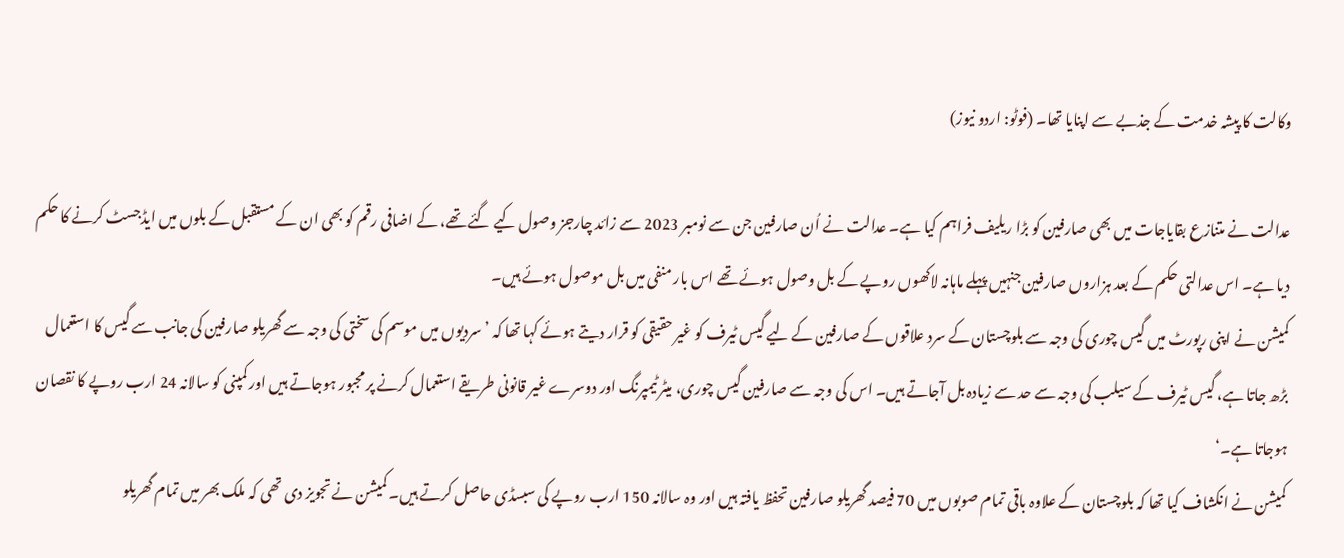وکالت کا پیشہ خدمت کے جذبے سے اپنایا تھا۔ (فوٹو: اردو نیوز)

عدالت نے متنازع بقایاجات میں بھی صارفین کو بڑا ریلیف فراہم کیا ہے۔ عدالت نے اُن صارفین جن سے نومبر 2023 سے زائد چارجز وصول کیے گئے تھے، کے اضافی رقم کو بھی ان کے مستقبل کے بلوں میں ایڈجسٹ کرنے کا حکم دیا ہے۔ اس عدالتی حکم کے بعد ہزاروں صارفین جنہیں پہلے ماہانہ لاکھوں روپے کے بل وصول ہوئے تھے اس بار منفی میں بل موصول ہوئے ہیں۔
کمیشن نے اپنی رپورٹ میں گیس چوری کی وجہ سے بلوچستان کے سرد علاقوں کے صارفین کے لیے گیس ٹیرف کو غیر حقیقی کو قرار دیتے ہوئے کہا تھا کہ ’سردیوں میں موسم کی سختی کی وجہ سے گھریلو صارفین کی جانب سے گیس کا استعمال بڑھ جاتا ہے، گیس ٹیرف کے سیلب کی وجہ سے حد سے زیادہ بل آجاتے ہیں۔ اس کی وجہ سے صارفین گیس چوری، میٹر ٹیمپرنگ اور دوسرے غیر قانونی طریقے استعمال کرنے پر مجبور ہوجاتے ہیں اور کمپنی کو سالانہ 24 ارب روپے کا نقصان ہوجاتا ہے۔‘
کمیشن نے انکشاف کیا تھا کہ بلوچستان کے علاوہ باقی تمام صوبوں میں 70 فیصد گھریلو صارفین تحفظ یافتہ ہیں اور وہ سالانہ 150 ارب روپے کی سبسڈی حاصل کرتے ہیں۔ کمیشن نے تجویز دی تھی کہ ملک بھر میں تمام گھریلو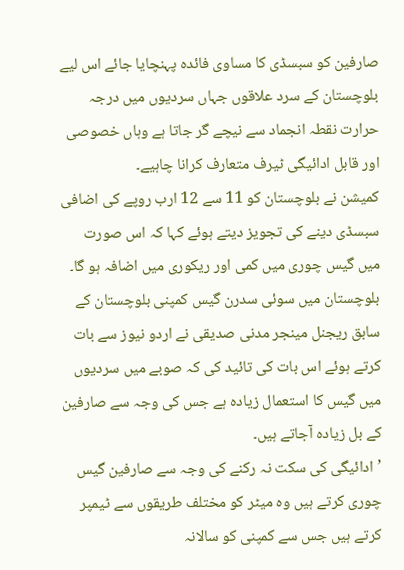صارفین کو سبسڈی کا مساوی فائدہ پہنچایا جائے اس لیے بلوچستان کے سرد علاقوں جہاں سردیوں میں درجہ حرارت نقطہ انجماد سے نیچے گر جاتا ہے وہاں خصوصی اور قابل ادائیگی ٹیرف متعارف کرانا چاہیے۔
کمیشن نے بلوچستان کو 11 سے 12 ارب روپے کی اضافی سبسڈی دینے کی تجویز دیتے ہوئے کہا کہ اس صورت میں گیس چوری میں کمی اور ریکوری میں اضافہ ہو گا۔
بلوچستان میں سوئی سدرن گیس کمپنی بلوچستان کے سابق ریجنل مینجر مدنی صدیقی نے اردو نیوز سے بات کرتے ہوئے اس بات کی تائید کی کہ صوبے میں سردیوں میں گیس کا استعمال زیادہ ہے جس کی وجہ سے صارفین کے بل زیادہ آجاتے ہیں۔
’ادائیگی کی سکت نہ رکنے کی وجہ سے صارفین گیس چوری کرتے ہیں وہ میٹر کو مختلف طریقوں سے ٹیمپر کرتے ہیں جس سے کمپنی کو سالانہ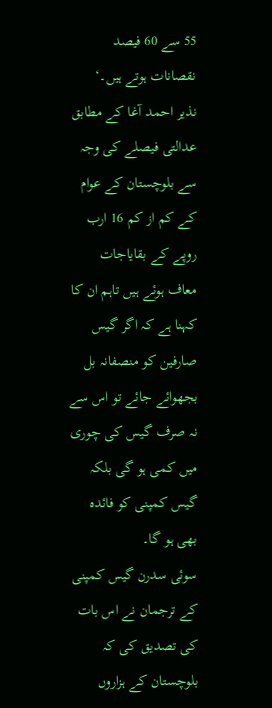55 سے 60 فیصد نقصانات ہوتے ہیں۔‘
نذیر احمد آغا کے مطابق عدالتی فیصلے کی وجہ سے بلوچستان کے عوام کے کم از کم 16 ارب روپے کے بقایاجات معاف ہوئے ہیں تاہم ان کا کہنا ہے کہ اگر گیس صارفین کو منصفانہ بل بجھوائے جائے تو اس سے نہ صرف گیس کی چوری میں کمی ہو گی بلکہ گیس کمپنی کو فائدہ بھی ہو گا۔
سوئی سدرن گیس کمپنی کے ترجمان نے اس بات کی تصدیق کی کہ بلوچستان کے ہزاروں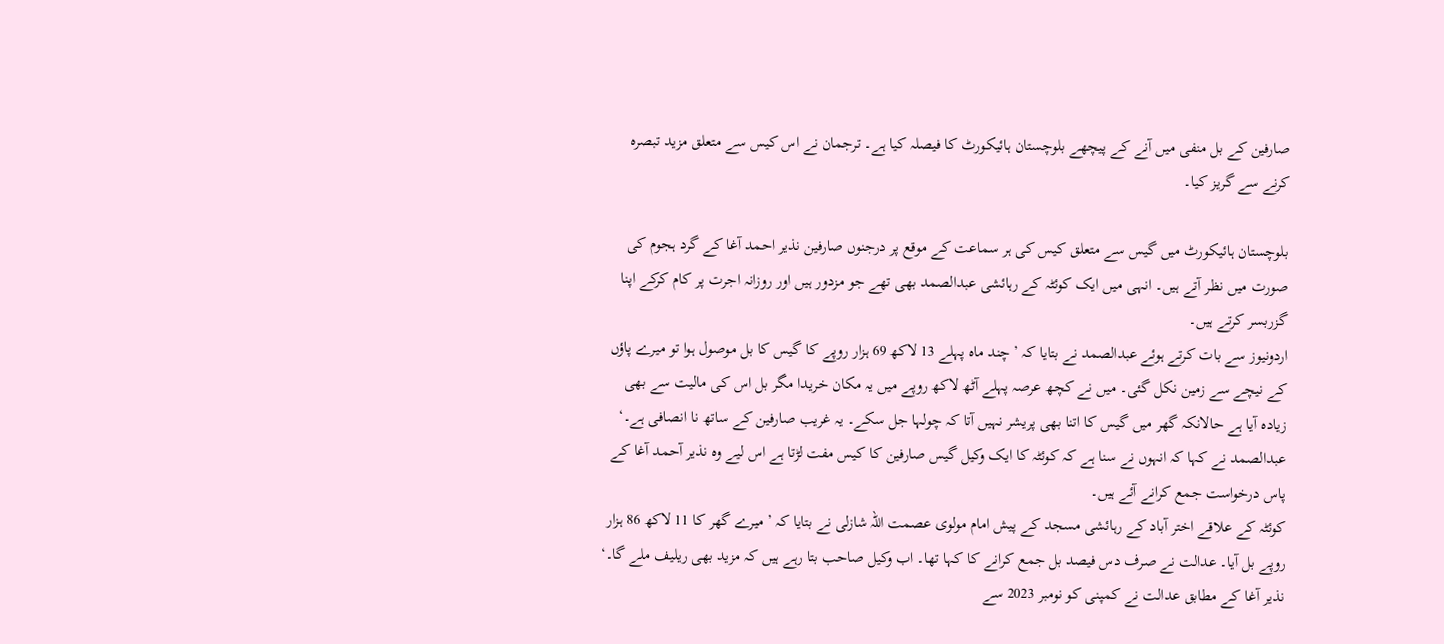صارفین کے بل منفی میں آنے کے پیچھے بلوچستان ہائیکورٹ کا فیصلہ کیا ہے۔ ترجمان نے اس کیس سے متعلق مزید تبصرہ کرنے سے گریز کیا۔

بلوچستان ہائیکورٹ میں گیس سے متعلق کیس کی ہر سماعت کے موقع پر درجنوں صارفین نذیر احمد آغا کے گرد ہجوم کی صورت میں نظر آتے ہیں۔ انہی میں ایک کوئٹہ کے رہائشی عبدالصمد بھی تھے جو مزدور ہیں اور روزانہ اجرت پر کام کرکے اپنا گزربسر کرتے ہیں۔
اردونیوز سے بات کرتے ہوئے عبدالصمد نے بتایا کہ ’چند ماہ پہلے 13 لاکھ 69 ہزار روپے کا گیس کا بل موصول ہوا تو میرے پاؤں کے نیچے سے زمین نکل گئی۔ میں نے کچھ عرصہ پہلے آٹھ لاکھ روپے میں یہ مکان خریدا مگر بل اس کی مالیت سے بھی زیادہ آیا ہے حالانکہ گھر میں گیس کا اتنا بھی پریشر نہیں آتا کہ چولہا جل سکے۔ یہ غریب صارفین کے ساتھ نا انصافی ہے۔‘
عبدالصمد نے کہا کہ انہوں نے سنا ہے کہ کوئٹہ کا ایک وکیل گیس صارفین کا کیس مفت لڑتا ہے اس لیے وہ نذیر آحمد آغا کے پاس درخواست جمع کرانے آئے ہیں۔
کوئٹہ کے علاقے اختر آباد کے رہائشی مسجد کے پیش امام مولوی عصمت اللہ شازلی نے بتایا کہ ’میرے گھر کا 11 لاکھ 86 ہزار روپے بل آیا۔ عدالت نے صرف دس فیصد بل جمع کرانے کا کہا تھا۔ اب وکیل صاحب بتا رہے ہیں کہ مزید بھی ریلیف ملے گا۔‘
نذیر آغا کے مطابق عدالت نے کمپنی کو نومبر 2023 سے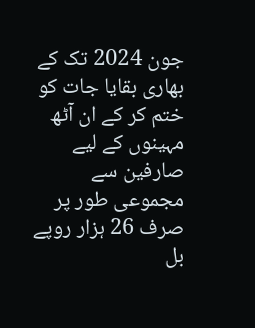جون 2024 تک کے بھاری بقایا جات کو ختم کر کے ان آٹھ مہینوں کے لیے صارفین سے مجموعی طور پر صرف 26 ہزار روپے بل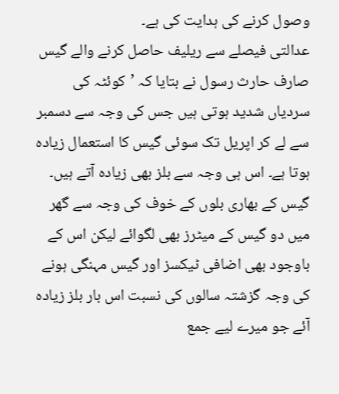وصول کرنے کی ہدایت کی ہے۔
عدالتی فیصلے سے ریلیف حاصل کرنے والے گیس صارف حارث رسول نے بتایا کہ ’کوئٹہ کی سردیاں شدید ہوتی ہیں جس کی وجہ سے دسمبر سے لے کر اپریل تک سوئی گیس کا استعمال زیادہ ہوتا ہے۔ اس ہی وجہ سے بلز بھی زیادہ آتے ہیں۔ گیس کے بھاری بلوں کے خوف کی وجہ سے گھر میں دو گیس کے میٹرز بھی لگوائے لیکن اس کے باوجود بھی اضافی ٹیکسز اور گیس مہنگی ہونے کی وجہ گزشتہ سالوں کی نسبت اس بار بلز زیادہ آئے جو میرے لیے جمع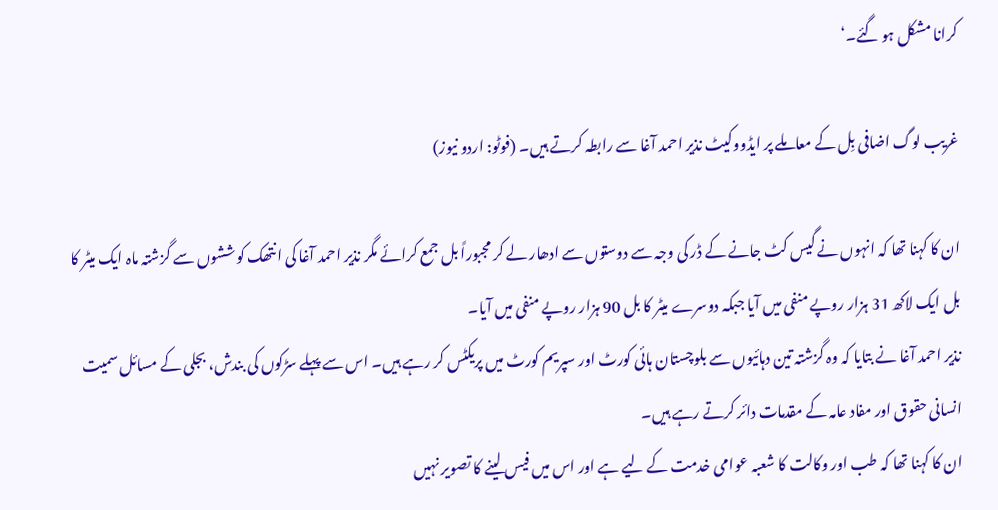کرانا مشکل ہو گئے۔‘

غریب لوگ اضافی بِل کے معاملے پر ایڈووکیٹ نذیر احمد آغا سے رابطہ کرتے ہیں۔ (فوٹو: اردو نیوز)

ان کا کہنا تھا کہ انہوں نے گیس کٹ جانے کے ڈر کی وجہ سے دوستوں سے ادھار لے کر مجبوراً بل جمع کرائے مگر نذیر احمد آغا کی انتھک کوششوں سے گزشتہ ماہ ایک میٹر کا بل ایک لاکھ 31 ہزار روپے منفی میں آیا جبکہ دوسرے میٹر کا بل 90 ہزار روپے منفی میں آیا۔
نذیر احمد آغا نے بتایا کہ وہ گزشتہ تین دہائیوں سے بلوچستان ہائی کورٹ اور سپریم کورٹ میں پریکٹس کر رہے ہیں۔ اس سے پہلے سڑکوں کی بندش، بجلی کے مسائل سمیت انسانی حقوق اور مفاد عامہ کے مقدمات دائر کرتے رہے ہیں۔
ان کا کہنا تھا کہ طب اور وکالت کا شعبہ عوامی خدمت کے لیے ہے اور اس میں فیس لینے کا تصویر نہیں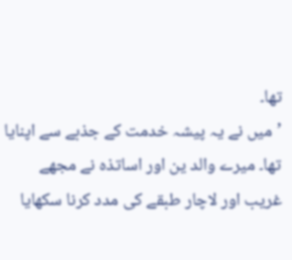تھا۔
’میں نے یہ پیشہ خدمت کے جذبے سے اپنایا تھا۔ میرے والد ین اور اساتذہ نے مجھے غریب اور لاچار طبقے کی مدد کرنا سکھایا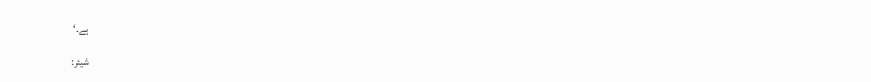ہے۔‘

شیئر: